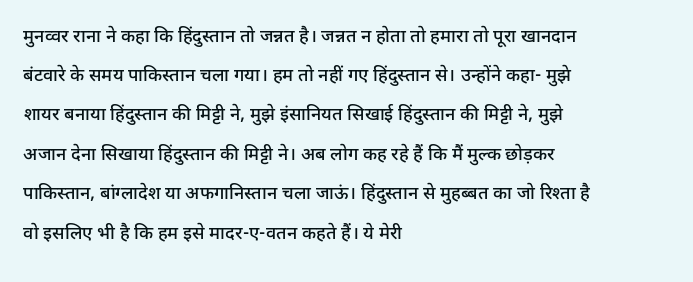मुनव्वर राना ने कहा कि हिंदुस्तान तो जन्नत है। जन्नत न होता तो हमारा तो पूरा खानदान बंटवारे के समय पाकिस्तान चला गया। हम तो नहीं गए हिंदुस्तान से। उन्होंने कहा- मुझे शायर बनाया हिंदुस्तान की मिट्टी ने, मुझे इंसानियत सिखाई हिंदुस्तान की मिट्टी ने, मुझे अजान देना सिखाया हिंदुस्तान की मिट्टी ने। अब लोग कह रहे हैं कि मैं मुल्क छोड़कर पाकिस्तान, बांग्लादेश या अफगानिस्तान चला जाऊं। हिंदुस्तान से मुहब्बत का जो रिश्ता है वो इसलिए भी है कि हम इसे मादर-ए-वतन कहते हैं। ये मेरी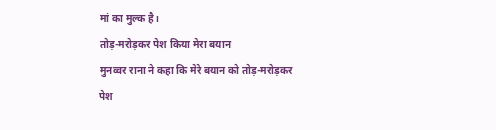मां का मुल्क है।
तोड़-मरोड़कर पेश किया मेरा बयान
मुनव्वर राना ने कहा कि मेरे बयान को तोड़-मरोड़कर पेश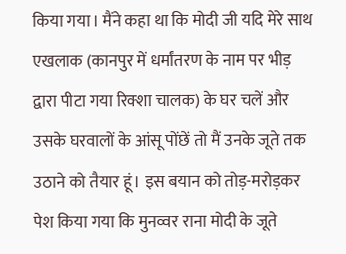किया गया। मैंने कहा था कि मोदी जी यदि मेरे साथ एखलाक (कानपुर में धर्मांतरण के नाम पर भीड़ द्वारा पीटा गया रिक्शा चालक) के घर चलें और उसके घरवालों के आंसू पोंछें तो मैं उनके जूते तक उठाने को तैयार हूं। इस बयान को तोड़-मरोड़कर पेश किया गया कि मुनव्वर राना मोदी के जूते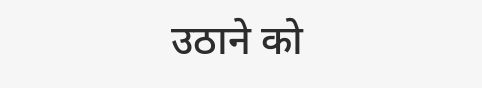उठाने को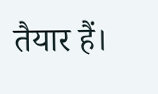तैयार हैं।